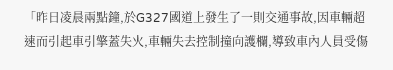「昨日凌晨兩點鐘,於G327國道上發生了一則交通事故,因車輛超速而引起車引擎蓋失火,車輛失去控制撞向護欄,導致車內人員受傷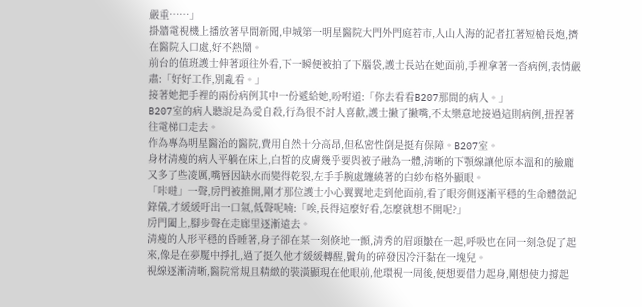嚴重……」
掛牆電視機上播放著早間新聞,申城第一明星醫院大門外門庭若市,人山人海的記者扛著短槍長炮,擠在醫院入口處,好不熱鬧。
前台的值班護士伸著頭往外看,下一瞬便被拍了下腦袋,護士長站在她面前,手裡拿著一沓病例,表情嚴肅:「好好工作,別亂看。」
接著她把手裡的兩份病例其中一份遞給她,吩咐道:「你去看看B207那間的病人。」
B207室的病人聽說是為愛自殺,行為很不討人喜歡,護士撇了撇嘴,不太樂意地接過這則病例,扭捏著往電梯口走去。
作為專為明星醫治的醫院,費用自然十分高昂,但私密性倒是挺有保障。B207室。
身材清瘦的病人平躺在床上,白皙的皮膚幾乎要與被子融為一體,清晰的下顎線讓他原本溫和的臉龐又多了些凌厲,嘴唇因缺水而變得乾裂,左手手腕處纏繞著的白紗布格外顯眼。
「咔噠」一聲,房門被推開,剛才那位護士小心翼翼地走到他面前,看了眼旁側逐漸平穩的生命體徵記錄儀,才緩緩吁出一口氣,低聲呢喃:「唉,長得這麼好看,怎麼就想不開呢?」
房門闔上,腳步聲在走廊里逐漸遠去。
清瘦的人形平穩的昏睡著,身子卻在某一刻倏地一顫,清秀的眉頭皺在一起,呼吸也在同一刻急促了起來,像是在夢魘中掙扎,過了挺久他才緩緩轉醒,鬢角的碎發因冷汗黏在一塊兒。
視線逐漸清晰,醫院常規且精緻的裝潢顯現在他眼前,他環視一周後,便想要借力起身,剛想使力撐起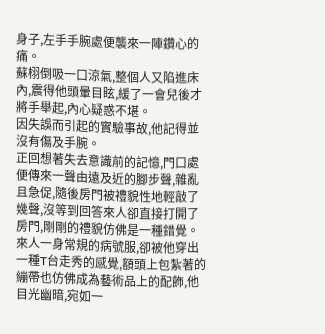身子,左手手腕處便襲來一陣鑽心的痛。
蘇栩倒吸一口涼氣,整個人又陷進床內,震得他頭暈目眩,緩了一會兒後才將手舉起,內心疑惑不堪。
因失誤而引起的實驗事故,他記得並沒有傷及手腕。
正回想著失去意識前的記憶,門口處便傳來一聲由遠及近的腳步聲,雜亂且急促,隨後房門被禮貌性地輕敲了幾聲,沒等到回答來人卻直接打開了房門,剛剛的禮貌仿佛是一種錯覺。
來人一身常規的病號服,卻被他穿出一種T台走秀的感覺,額頭上包紮著的繃帶也仿佛成為藝術品上的配飾,他目光幽暗,宛如一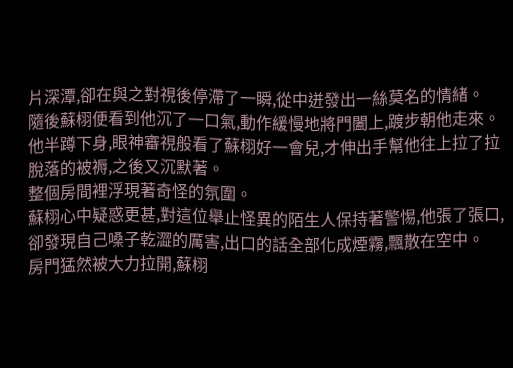片深潭,卻在與之對視後停滯了一瞬,從中迸發出一絲莫名的情緒。
隨後蘇栩便看到他沉了一口氣,動作緩慢地將門闔上,踱步朝他走來。
他半蹲下身,眼神審視般看了蘇栩好一會兒,才伸出手幫他往上拉了拉脫落的被褥,之後又沉默著。
整個房間裡浮現著奇怪的氛圍。
蘇栩心中疑惑更甚,對這位舉止怪異的陌生人保持著警惕,他張了張口,卻發現自己嗓子乾澀的厲害,出口的話全部化成煙霧,飄散在空中。
房門猛然被大力拉開,蘇栩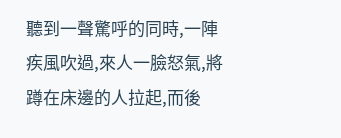聽到一聲驚呼的同時,一陣疾風吹過,來人一臉怒氣,將蹲在床邊的人拉起,而後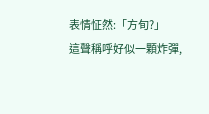表情怔然:「方旬?」
這聲稱呼好似一顆炸彈,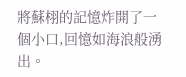將蘇栩的記憶炸開了一個小口,回憶如海浪般湧出。